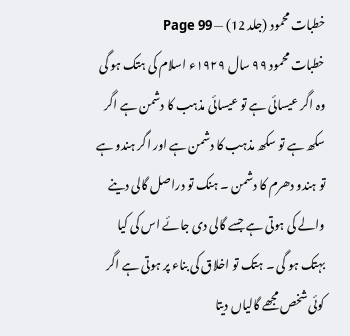خطبات محمود (جلد 12) — Page 99
خطبات محمود ۹۹ سال ۱۹۲۹ء اسلام کی ہتک ہو گی وہ اگر عیسائی ہے تو عیسائی مذہب کا دشمن ہے اگر سکھ ہے تو سکھ مذہب کا دشمن ہے اور اگر ہندو ہے تو ہندو دھرم کا دشمن ۔ ہنک تو دراصل گالی دینے والے کی ہوتی ہے جسے گالی دی جائے اس کی کیا بہتک ہو گی ۔ ہتک تو اخلاق کی بناء پر ہوتی ہے اگر کوئی شخص مجھے گالیاں دیتا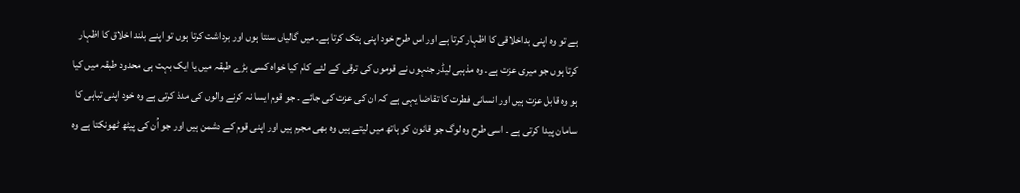ہے تو وہ اپنی بداخلاقی کا اظہار کرتا ہے اور اس طرح خود اپنی ہتک کرتا ہے۔ میں گالیاں سنتا ہوں اور برداشت کرتا ہوں تو اپنے بلند اخلاق کا اظہار کرتا ہوں جو میری عزت ہے۔ وہ مذہبی لیڈر جنہوں نے قوموں کی ترقی کے لئے کام کیا خواہ کسی بڑے طبقہ میں یا ایک بہت ہی محدود طبقہ میں کیا ہو وہ قابل عزت ہیں اور انسانی فطرت کا تقاضا یہی ہے کہ ان کی عزت کی جائے ۔ جو قوم ایسا نہ کرنے والوں کی مدذ کرتی ہے وہ خود اپنی تباہی کا سامان پیدا کرتی ہے ۔ اسی طرح وہ لوگ جو قانون کو ہاتھ میں لیتے ہیں وہ بھی مجرم ہیں اور اپنی قوم کے دشمن ہیں اور جو اُن کی پیٹھ ٹھونکتا ہے وہ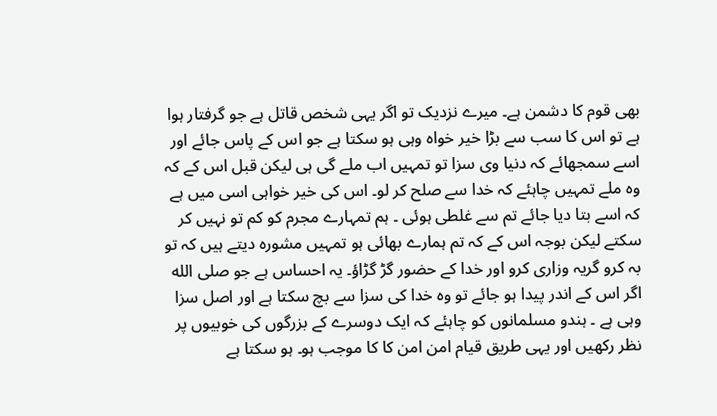بھی قوم کا دشمن ہے۔ میرے نزدیک تو اگر یہی شخص قاتل ہے جو گرفتار ہوا ہے تو اس کا سب سے بڑا خیر خواہ وہی ہو سکتا ہے جو اس کے پاس جائے اور اسے سمجھائے کہ دنیا وی سزا تو تمہیں اب ملے گی ہی لیکن قبل اس کے کہ وہ ملے تمہیں چاہئے کہ خدا سے صلح کر لو۔ اس کی خیر خواہی اسی میں ہے کہ اسے بتا دیا جائے تم سے غلطی ہوئی ۔ ہم تمہارے مجرم کو کم تو نہیں کر سکتے لیکن بوجہ اس کے کہ تم ہمارے بھائی ہو تمہیں مشورہ دیتے ہیں کہ تو بہ کرو گریہ وزاری کرو اور خدا کے حضور گڑ گڑاؤ۔ یہ احساس ہے جو صلى الله اگر اس کے اندر پیدا ہو جائے تو وہ خدا کی سزا سے بچ سکتا ہے اور اصل سزا وہی ہے ۔ ہندو مسلمانوں کو چاہئے کہ ایک دوسرے کے بزرگوں کی خوبیوں پر نظر رکھیں اور یہی طریق قیام امن امن کا کا موجب ہو۔ ہو سکتا ہے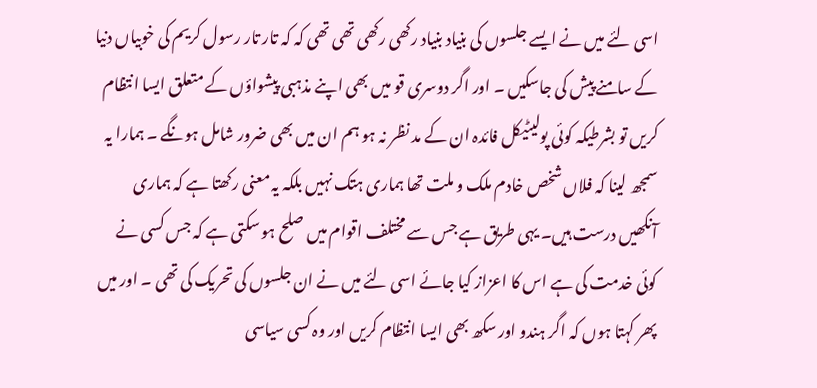اسی لئے میں نے ایسے جلسوں کی بنیاد بنیاد رکھی رکھی تھی تھی کہ کہ تار تار رسول کریم کی خوبیاں دنیا کے سامنے پیش کی جاسکیں ۔ اور اگر دوسری قو میں بھی اپنے مذہبی پیشواؤں کے متعلق ایسا انتظام کریں تو بشرطیکہ کوئی پولیٹیکل فائدہ ان کے مد نظر نہ ہو ہم ان میں بھی ضرور شامل ہونگے ۔ ہمارا یہ سمجھ لینا کہ فلاں شخص خادم ملک و ملت تھا ہماری ہتک نہیں بلکہ یہ معنی رکھتا ہے کہ ہماری آنکھیں درست ہیں۔ یہی طریق ہے جس سے مختلف اقوام میں صلح ہو سکتی ہے کہ جس کسی نے کوئی خدمت کی ہے اس کا اعزاز کیا جائے اسی لئے میں نے ان جلسوں کی تحریک کی تھی ۔ اور میں پھر کہتا ہوں کہ اگر ہندو اور سکھ بھی ایسا انتظام کریں اور وہ کسی سیاسی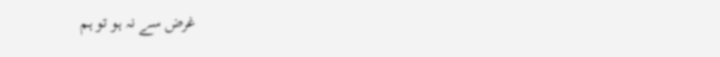غرض سے نہ ہو تو ہم